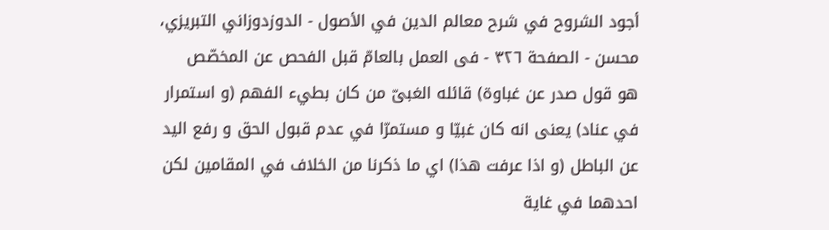أجود الشروح في شرح معالم الدين في الأصول - الدوزدوزاني التبريزي، محسن - الصفحة ٣٢٦ - فى العمل بالعامّ قبل الفحص عن المخصّص
هو قول صدر عن غباوة) قائله الغبىّ من كان بطيء الفهم (و استمرار في عناد) يعنى انه كان غبيّا و مستمرّا في عدم قبول الحق و رفع اليد عن الباطل (و اذا عرفت هذا) اي ما ذكرنا من الخلاف في المقامين لكن احدهما في غاية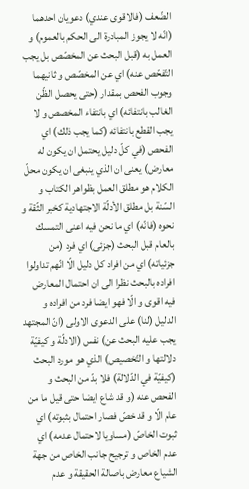الضّعف (فالاقوى عندي) دعويان احدهما (انّه لا يجوز المبادرة الى الحكم بالعموم) و العمل به (قبل البحث عن المخصّص بل يجب التّفحّص عنه) اي عن المخصّص و ثانيهما وجوب الفحص بمقدار (حتى يحصل الظّن الغالب بانتفائه) اي بانتفاء المخصص و لا يجب القطع بانتفائه (كما يجب ذلك) اي الفحص (في كلّ دليل يحتمل ان يكون له معارض) يعنى ان الذي ينبغى ان يكون محلّ الكلام هو مطلق العمل بظواهر الكتاب و السّنة بل مطلق الأدلّة الاجتهادية كخبر الثّقة و نحوه (فانّه) اي ما نحن فيه اعنى التمسك بالعام قبل البحث (جزئى) اي فرد (من جزئياته) اي من افراد كل دليل الّا انّهم تداولوا افراده بالبحث نظرا الى ان احتمال المعارض فيه اقوى و الّا فهو ايضا فرد من افراده و الدليل (لنا) على الدعوى الاولى (انّ المجتهد يجب عليه البحث عن) نفس (الادلّة و كيفيّة دلالتها و التّخصيص) الذي هو مورد البحث (كيفيّة في الدّلالة) فلا بدّ من البحث و الفحص عنه (و قد شاع ايضا حتى قيل ما من عام الّا و قد خصّ فصار احتمال بثبوته) اي ثبوت الخاصّ (مساويا لاحتمال عدمه) اي عدم الخاص و ترجيح جانب الخاص من جهة الشياع معارض باصالة الحقيقة و عدم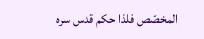المخصّص فلذا حكم قدس سره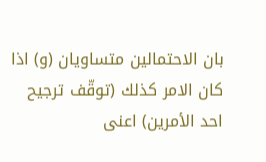بان الاحتمالين متساويان (و) اذا كان الامر كذلك (توقّف ترجيح احد الأمرين) اعنى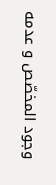وجود المخصّص و عدمه